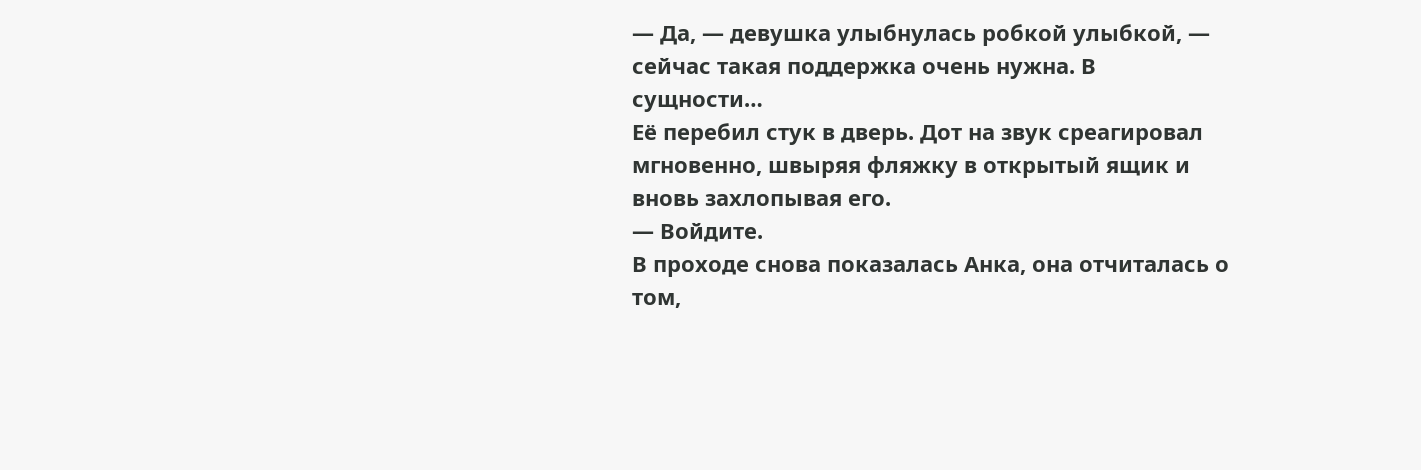— Да, — девушка улыбнулась робкой улыбкой, — сейчас такая поддержка очень нужна. В сущности…
Её перебил стук в дверь. Дот на звук среагировал мгновенно, швыряя фляжку в открытый ящик и вновь захлопывая его.
— Войдите.
В проходе снова показалась Анка, она отчиталась о том,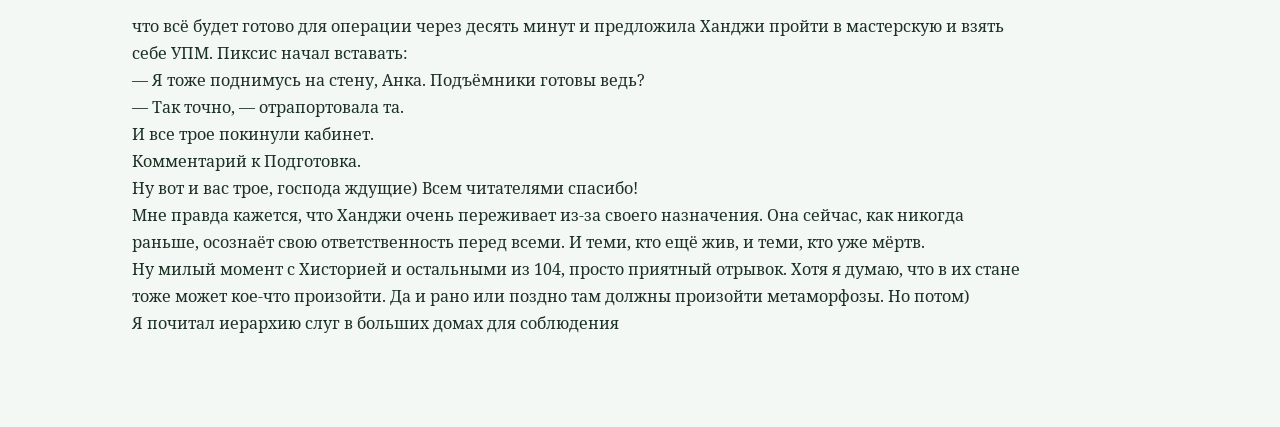что всё будет готово для операции через десять минут и предложила Ханджи пройти в мастерскую и взять себе УПМ. Пиксис начал вставать:
— Я тоже поднимусь на стену, Анка. Подъёмники готовы ведь?
— Так точно, — отрапортовала та.
И все трое покинули кабинет.
Комментарий к Подготовка.
Ну вот и вас трое, господа ждущие) Всем читателями спасибо!
Мне правда кажется, что Ханджи очень переживает из-за своего назначения. Она сейчас, как никогда раньше, осознаёт свою ответственность перед всеми. И теми, кто ещё жив, и теми, кто уже мёртв.
Ну милый момент с Хисторией и остальными из 104, просто приятный отрывок. Хотя я думаю, что в их стане тоже может кое-что произойти. Да и рано или поздно там должны произойти метаморфозы. Но потом)
Я почитал иерархию слуг в больших домах для соблюдения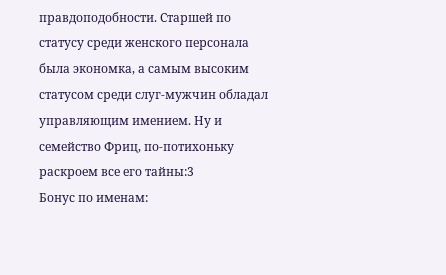правдоподобности. Старшей по статусу среди женского персонала была экономка, а самым высоким статусом среди слуг-мужчин обладал управляющим имением. Ну и семейство Фриц, по-потихоньку раскроем все его тайны:3
Бонус по именам: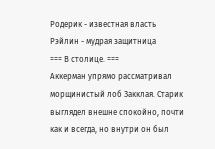Родерик - известная власть
Рэйлин - мудрая защитница
=== В столице. ===
Аккерман упрямо рассматривал морщинистый лоб Закклая. Старик выглядел внешне спокойно, почти как и всегда, но внутри он был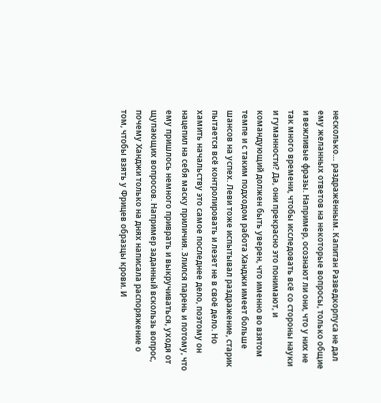несколько… раздражённым. Капитан Разведкорпуса не дал ему желанных ответов на некоторые вопросы, только общие и вежливые фразы. Например, осознают ли они, что у них не так много времени, чтобы исследовать всё со стороны науки и гуманности? Да, они прекрасно это понимают, и командующий должен быть уверен, что именно во взятом темпе и с таким подходом работа Ханджи имеет больше шансов на успех. Леви тоже испытывал раздражение, старик пытается всё контролировать и лезет не в своё дело. Но хамить начальству это самое последнее дело, поэтому он нацепил на себя маску приличия. Злился парень и потому, что ему пришлось немного приврать и выкручиваться, уходя от щупающих вопросов. Например заданный вскользь вопрос, почему Ханджи только на днях написала распоряжение о том, чтобы взять у Фрицев образцы крови. И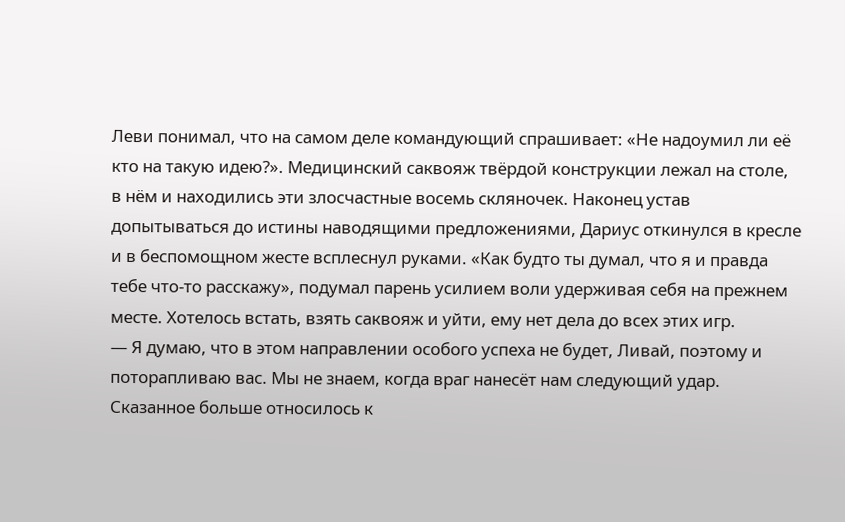Леви понимал, что на самом деле командующий спрашивает: «Не надоумил ли её кто на такую идею?». Медицинский саквояж твёрдой конструкции лежал на столе, в нём и находились эти злосчастные восемь скляночек. Наконец устав допытываться до истины наводящими предложениями, Дариус откинулся в кресле и в беспомощном жесте всплеснул руками. «Как будто ты думал, что я и правда тебе что-то расскажу», подумал парень усилием воли удерживая себя на прежнем месте. Хотелось встать, взять саквояж и уйти, ему нет дела до всех этих игр.
— Я думаю, что в этом направлении особого успеха не будет, Ливай, поэтому и поторапливаю вас. Мы не знаем, когда враг нанесёт нам следующий удар.
Сказанное больше относилось к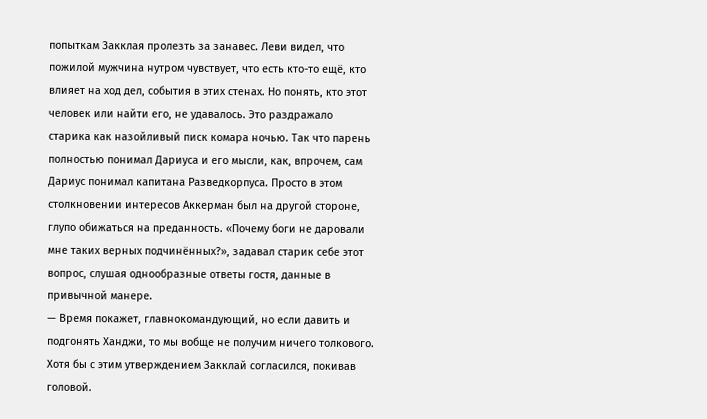попыткам Закклая пролезть за занавес. Леви видел, что пожилой мужчина нутром чувствует, что есть кто-то ещё, кто влияет на ход дел, события в этих стенах. Но понять, кто этот человек или найти его, не удавалось. Это раздражало старика как назойливый писк комара ночью. Так что парень полностью понимал Дариуса и его мысли, как, впрочем, сам Дариус понимал капитана Разведкорпуса. Просто в этом столкновении интересов Аккерман был на другой стороне, глупо обижаться на преданность. «Почему боги не даровали мне таких верных подчинённых?», задавал старик себе этот вопрос, слушая однообразные ответы гостя, данные в привычной манере.
— Время покажет, главнокомандующий, но если давить и подгонять Ханджи, то мы вобще не получим ничего толкового.
Хотя бы с этим утверждением Закклай согласился, покивав головой.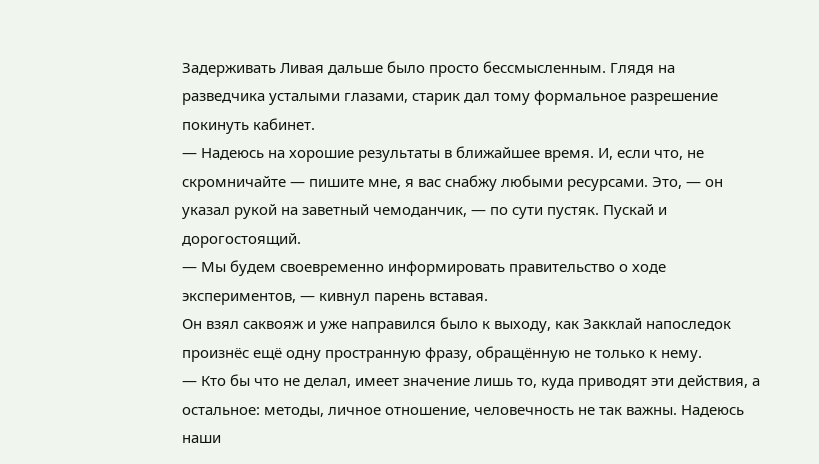Задерживать Ливая дальше было просто бессмысленным. Глядя на разведчика усталыми глазами, старик дал тому формальное разрешение покинуть кабинет.
— Надеюсь на хорошие результаты в ближайшее время. И, если что, не скромничайте — пишите мне, я вас снабжу любыми ресурсами. Это, — он указал рукой на заветный чемоданчик, — по сути пустяк. Пускай и дорогостоящий.
— Мы будем своевременно информировать правительство о ходе экспериментов, — кивнул парень вставая.
Он взял саквояж и уже направился было к выходу, как Закклай напоследок произнёс ещё одну пространную фразу, обращённую не только к нему.
— Кто бы что не делал, имеет значение лишь то, куда приводят эти действия, а остальное: методы, личное отношение, человечность не так важны. Надеюсь наши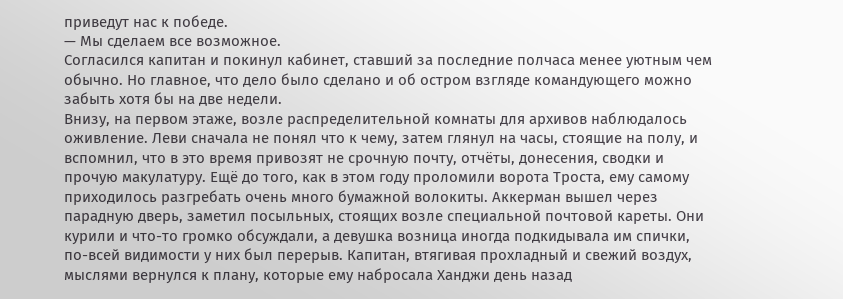приведут нас к победе.
— Мы сделаем все возможное.
Согласился капитан и покинул кабинет, ставший за последние полчаса менее уютным чем обычно. Но главное, что дело было сделано и об остром взгляде командующего можно забыть хотя бы на две недели.
Внизу, на первом этаже, возле распределительной комнаты для архивов наблюдалось оживление. Леви сначала не понял что к чему, затем глянул на часы, стоящие на полу, и вспомнил, что в это время привозят не срочную почту, отчёты, донесения, сводки и прочую макулатуру. Ещё до того, как в этом году проломили ворота Троста, ему самому приходилось разгребать очень много бумажной волокиты. Аккерман вышел через парадную дверь, заметил посыльных, стоящих возле специальной почтовой кареты. Они курили и что-то громко обсуждали, а девушка возница иногда подкидывала им спички, по-всей видимости у них был перерыв. Капитан, втягивая прохладный и свежий воздух, мыслями вернулся к плану, которые ему набросала Ханджи день назад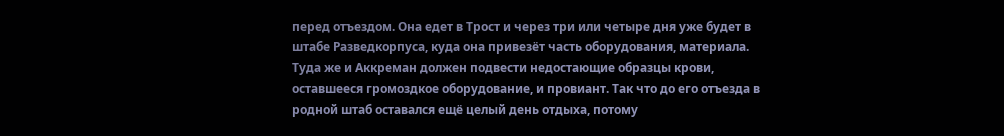перед отъездом. Она едет в Трост и через три или четыре дня уже будет в штабе Разведкорпуса, куда она привезёт часть оборудования, материала. Туда же и Аккреман должен подвести недостающие образцы крови, оставшееся громоздкое оборудование, и провиант. Так что до его отъезда в родной штаб оставался ещё целый день отдыха, потому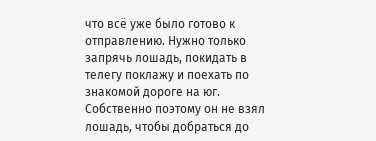что всё уже было готово к отправлению. Нужно только запрячь лошадь, покидать в телегу поклажу и поехать по знакомой дороге на юг. Собственно поэтому он не взял лошадь, чтобы добраться до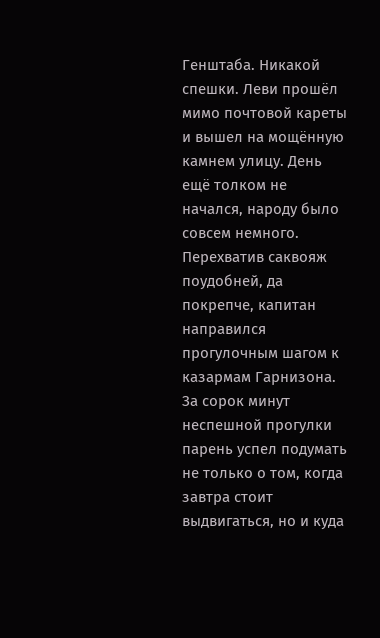Генштаба. Никакой спешки. Леви прошёл мимо почтовой кареты и вышел на мощённую камнем улицу. День ещё толком не начался, народу было совсем немного. Перехватив саквояж поудобней, да покрепче, капитан направился прогулочным шагом к казармам Гарнизона.
За сорок минут неспешной прогулки парень успел подумать не только о том, когда завтра стоит выдвигаться, но и куда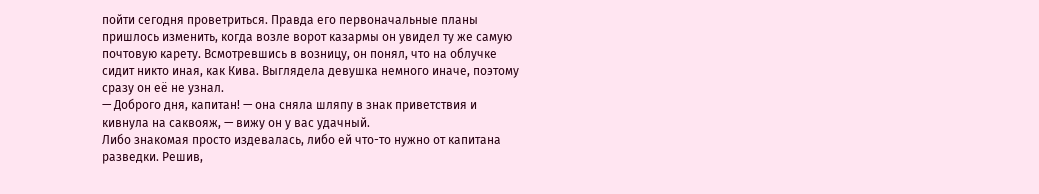пойти сегодня проветриться. Правда его первоначальные планы пришлось изменить, когда возле ворот казармы он увидел ту же самую почтовую карету. Всмотревшись в возницу, он понял, что на облучке сидит никто иная, как Кива. Выглядела девушка немного иначе, поэтому сразу он её не узнал.
— Доброго дня, капитан! — она сняла шляпу в знак приветствия и кивнула на саквояж, — вижу он у вас удачный.
Либо знакомая просто издевалась, либо ей что-то нужно от капитана разведки. Решив,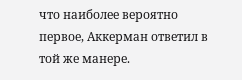что наиболее вероятно первое, Аккерман ответил в той же манере.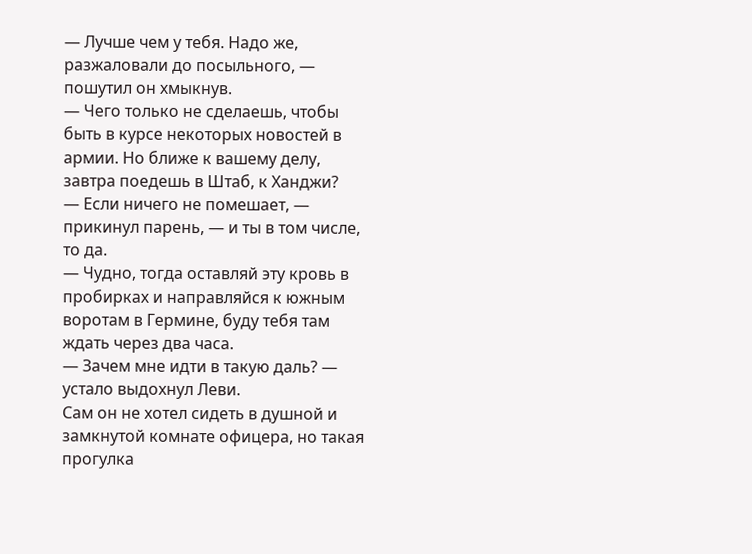— Лучше чем у тебя. Надо же, разжаловали до посыльного, — пошутил он хмыкнув.
— Чего только не сделаешь, чтобы быть в курсе некоторых новостей в армии. Но ближе к вашему делу, завтра поедешь в Штаб, к Ханджи?
— Если ничего не помешает, — прикинул парень, — и ты в том числе, то да.
— Чудно, тогда оставляй эту кровь в пробирках и направляйся к южным воротам в Гермине, буду тебя там ждать через два часа.
— Зачем мне идти в такую даль? — устало выдохнул Леви.
Сам он не хотел сидеть в душной и замкнутой комнате офицера, но такая прогулка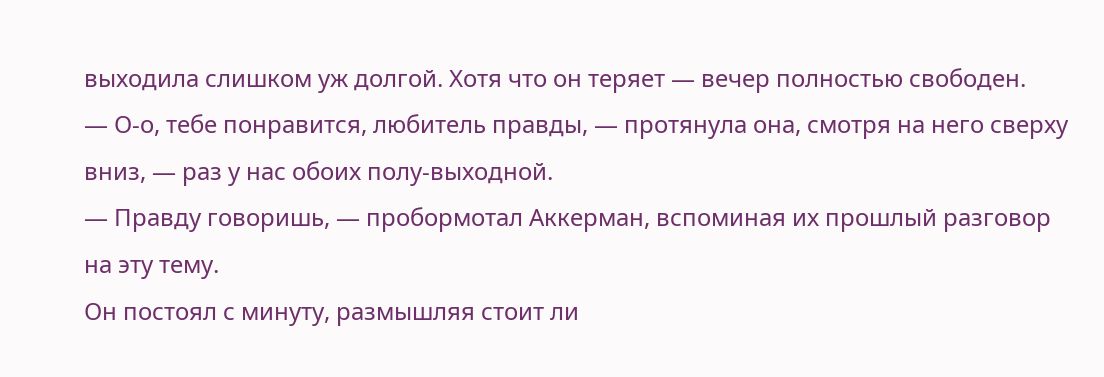выходила слишком уж долгой. Хотя что он теряет — вечер полностью свободен.
— О-о, тебе понравится, любитель правды, — протянула она, смотря на него сверху вниз, — раз у нас обоих полу-выходной.
— Правду говоришь, — пробормотал Аккерман, вспоминая их прошлый разговор на эту тему.
Он постоял с минуту, размышляя стоит ли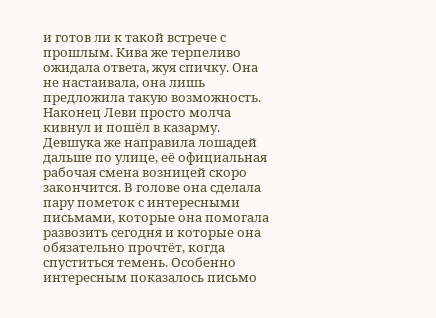и готов ли к такой встрече с прошлым. Кива же терпеливо ожидала ответа, жуя спичку. Она не настаивала, она лишь предложила такую возможность. Наконец Леви просто молча кивнул и пошёл в казарму. Девшука же направила лошадей дальше по улице, её официальная рабочая смена возницей скоро закончится. В голове она сделала пару пометок с интересными письмами, которые она помогала развозить сегодня и которые она обязательно прочтёт, когда спуститься темень. Особенно интересным показалось письмо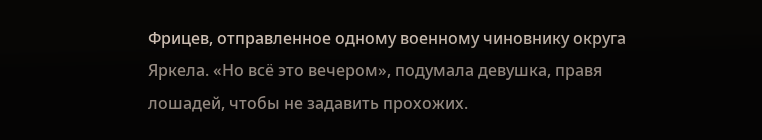Фрицев, отправленное одному военному чиновнику округа Яркела. «Но всё это вечером», подумала девушка, правя лошадей, чтобы не задавить прохожих.